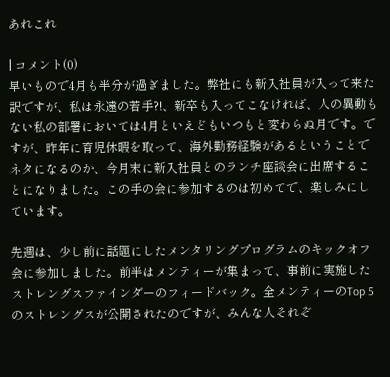あれこれ

| コメント(0)
早いもので4月も半分が過ぎました。弊社にも新入社員が入って来た訳ですが、私は永遠の若手?!、新卒も入ってこなければ、人の異動もない私の部署においては4月といえどもいつもと変わらぬ月です。ですが、昨年に育児休暇を取って、海外勤務経験があるということでネタになるのか、今月末に新入社員とのランチ座談会に出席することになりました。この手の会に参加するのは初めてで、楽しみにしています。

先週は、少し前に話題にしたメンタリングプログラムのキックオフ会に参加しました。前半はメンティーが集まって、事前に実施したストレングスファインダーのフィードバック。全メンティーのTop 5のストレングスが公開されたのですが、みんな人それぞ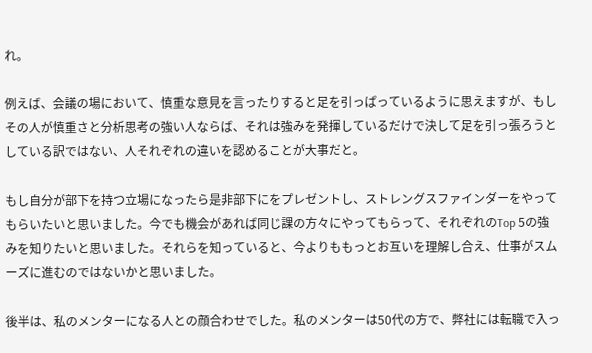れ。

例えば、会議の場において、慎重な意見を言ったりすると足を引っぱっているように思えますが、もしその人が慎重さと分析思考の強い人ならば、それは強みを発揮しているだけで決して足を引っ張ろうとしている訳ではない、人それぞれの違いを認めることが大事だと。

もし自分が部下を持つ立場になったら是非部下にをプレゼントし、ストレングスファインダーをやってもらいたいと思いました。今でも機会があれば同じ課の方々にやってもらって、それぞれのTop 5の強みを知りたいと思いました。それらを知っていると、今よりももっとお互いを理解し合え、仕事がスムーズに進むのではないかと思いました。

後半は、私のメンターになる人との顔合わせでした。私のメンターは50代の方で、弊社には転職で入っ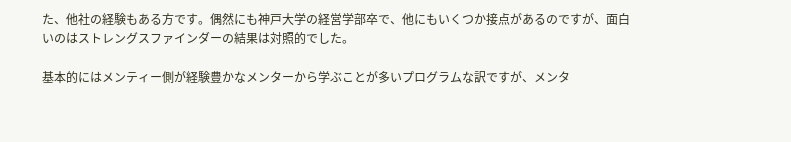た、他社の経験もある方です。偶然にも神戸大学の経営学部卒で、他にもいくつか接点があるのですが、面白いのはストレングスファインダーの結果は対照的でした。

基本的にはメンティー側が経験豊かなメンターから学ぶことが多いプログラムな訳ですが、メンタ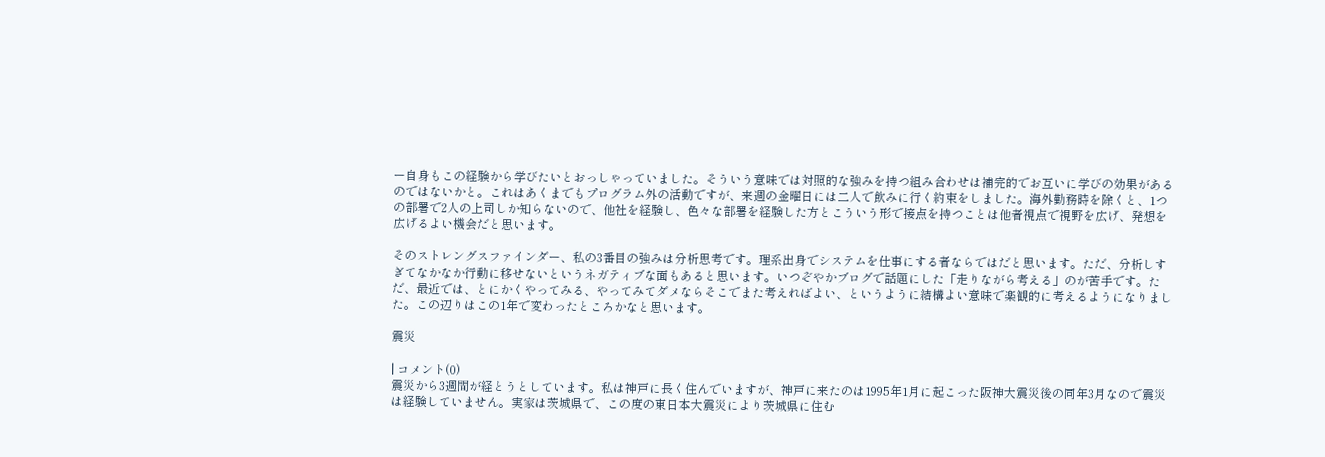ー自身もこの経験から学びたいとおっしゃっていました。そういう意味では対照的な強みを持つ組み合わせは補完的でお互いに学びの効果があるのではないかと。これはあくまでもプログラム外の活動ですが、来週の金曜日には二人で飲みに行く約束をしました。海外勤務時を除くと、1つの部署で2人の上司しか知らないので、他社を経験し、色々な部署を経験した方とこういう形で接点を持つことは他者視点で視野を広げ、発想を広げるよい機会だと思います。

そのストレングスファインダー、私の3番目の強みは分析思考です。理系出身でシステムを仕事にする者ならではだと思います。ただ、分析しすぎてなかなか行動に移せないというネガティブな面もあると思います。いつぞやかブログで話題にした「走りながら考える」のが苦手です。ただ、最近では、とにかくやってみる、やってみてダメならそこでまた考えればよい、というように結構よい意味で楽観的に考えるようになりました。この辺りはこの1年で変わったところかなと思います。

震災

| コメント(0)
震災から3週間が経とうとしています。私は神戸に長く住んでいますが、神戸に来たのは1995年1月に起こった阪神大震災後の同年3月なので震災は経験していません。実家は茨城県で、この度の東日本大震災により茨城県に住む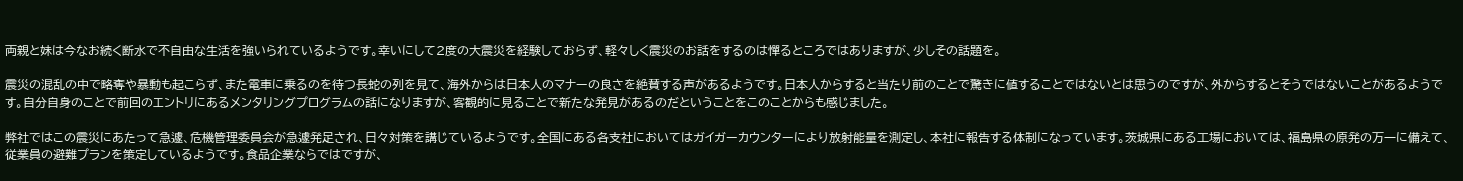両親と妹は今なお続く断水で不自由な生活を強いられているようです。幸いにして2度の大震災を経験しておらず、軽々しく震災のお話をするのは憚るところではありますが、少しその話題を。

震災の混乱の中で略奪や暴動も起こらず、また電車に乗るのを待つ長蛇の列を見て、海外からは日本人のマナーの良さを絶賛する声があるようです。日本人からすると当たり前のことで驚きに値することではないとは思うのですが、外からするとそうではないことがあるようです。自分自身のことで前回のエントリにあるメンタリングプログラムの話になりますが、客観的に見ることで新たな発見があるのだということをこのことからも感じました。

弊社ではこの震災にあたって急遽、危機管理委員会が急遽発足され、日々対策を講じているようです。全国にある各支社においてはガイガーカウンターにより放射能量を測定し、本社に報告する体制になっています。茨城県にある工場においては、福島県の原発の万一に備えて、従業員の避難プランを策定しているようです。食品企業ならではですが、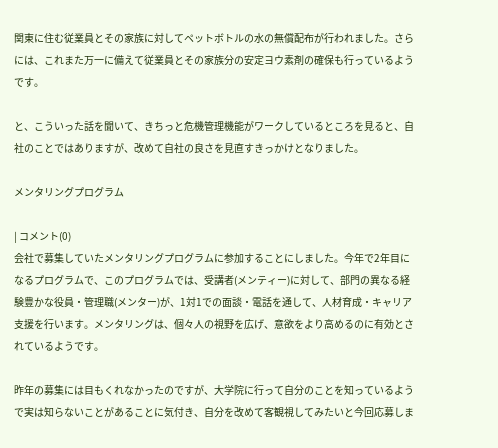関東に住む従業員とその家族に対してペットボトルの水の無償配布が行われました。さらには、これまた万一に備えて従業員とその家族分の安定ヨウ素剤の確保も行っているようです。

と、こういった話を聞いて、きちっと危機管理機能がワークしているところを見ると、自社のことではありますが、改めて自社の良さを見直すきっかけとなりました。

メンタリングプログラム

| コメント(0)
会社で募集していたメンタリングプログラムに参加することにしました。今年で2年目になるプログラムで、このプログラムでは、受講者(メンティー)に対して、部門の異なる経験豊かな役員・管理職(メンター)が、1対1での面談・電話を通して、人材育成・キャリア支援を行います。メンタリングは、個々人の視野を広げ、意欲をより高めるのに有効とされているようです。

昨年の募集には目もくれなかったのですが、大学院に行って自分のことを知っているようで実は知らないことがあることに気付き、自分を改めて客観視してみたいと今回応募しま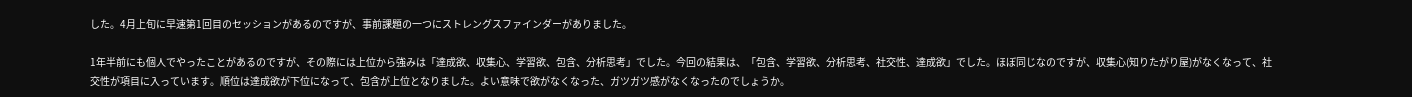した。4月上旬に早速第1回目のセッションがあるのですが、事前課題の一つにストレングスファインダーがありました。

1年半前にも個人でやったことがあるのですが、その際には上位から強みは「達成欲、収集心、学習欲、包含、分析思考」でした。今回の結果は、「包含、学習欲、分析思考、社交性、達成欲」でした。ほぼ同じなのですが、収集心(知りたがり屋)がなくなって、社交性が項目に入っています。順位は達成欲が下位になって、包含が上位となりました。よい意味で欲がなくなった、ガツガツ感がなくなったのでしょうか。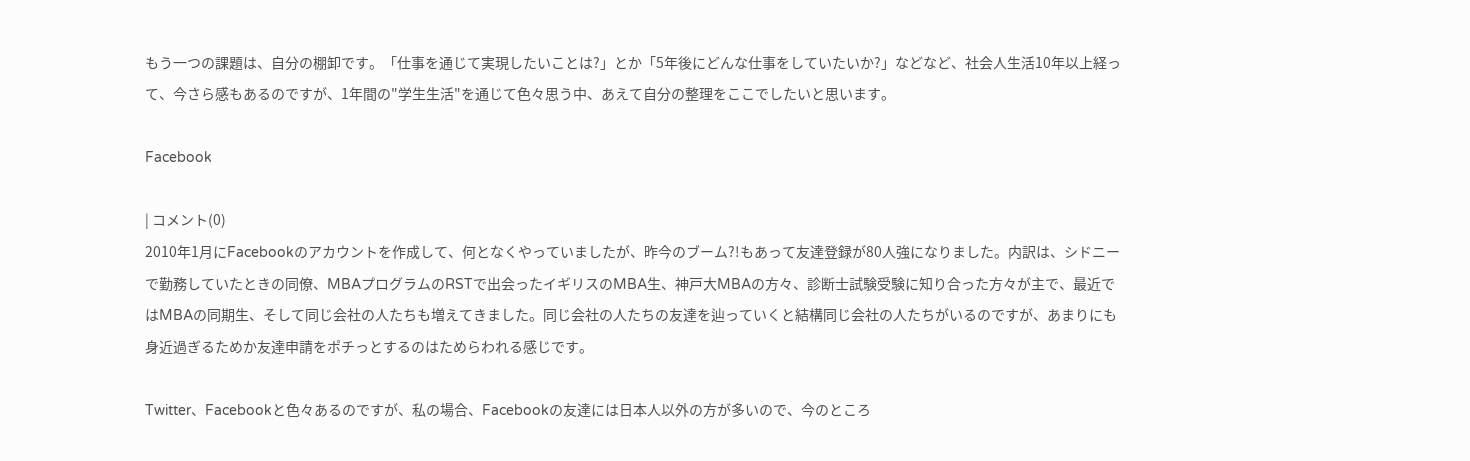もう一つの課題は、自分の棚卸です。「仕事を通じて実現したいことは?」とか「5年後にどんな仕事をしていたいか?」などなど、社会人生活10年以上経って、今さら感もあるのですが、1年間の"学生生活"を通じて色々思う中、あえて自分の整理をここでしたいと思います。

Facebook

| コメント(0)
2010年1月にFacebookのアカウントを作成して、何となくやっていましたが、昨今のブーム?!もあって友達登録が80人強になりました。内訳は、シドニーで勤務していたときの同僚、MBAプログラムのRSTで出会ったイギリスのMBA生、神戸大MBAの方々、診断士試験受験に知り合った方々が主で、最近ではMBAの同期生、そして同じ会社の人たちも増えてきました。同じ会社の人たちの友達を辿っていくと結構同じ会社の人たちがいるのですが、あまりにも身近過ぎるためか友達申請をポチっとするのはためらわれる感じです。

Twitter、Facebookと色々あるのですが、私の場合、Facebookの友達には日本人以外の方が多いので、今のところ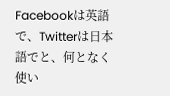Facebookは英語で、Twitterは日本語でと、何となく使い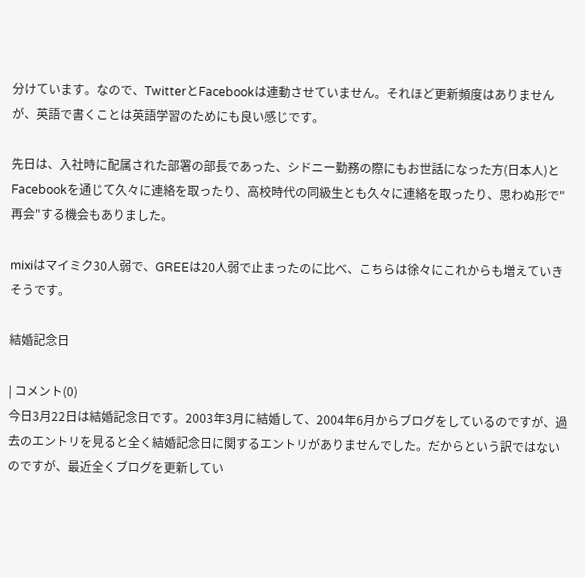分けています。なので、TwitterとFacebookは連動させていません。それほど更新頻度はありませんが、英語で書くことは英語学習のためにも良い感じです。

先日は、入社時に配属された部署の部長であった、シドニー勤務の際にもお世話になった方(日本人)とFacebookを通じて久々に連絡を取ったり、高校時代の同級生とも久々に連絡を取ったり、思わぬ形で"再会"する機会もありました。

mixiはマイミク30人弱で、GREEは20人弱で止まったのに比べ、こちらは徐々にこれからも増えていきそうです。

結婚記念日

| コメント(0)
今日3月22日は結婚記念日です。2003年3月に結婚して、2004年6月からブログをしているのですが、過去のエントリを見ると全く結婚記念日に関するエントリがありませんでした。だからという訳ではないのですが、最近全くブログを更新してい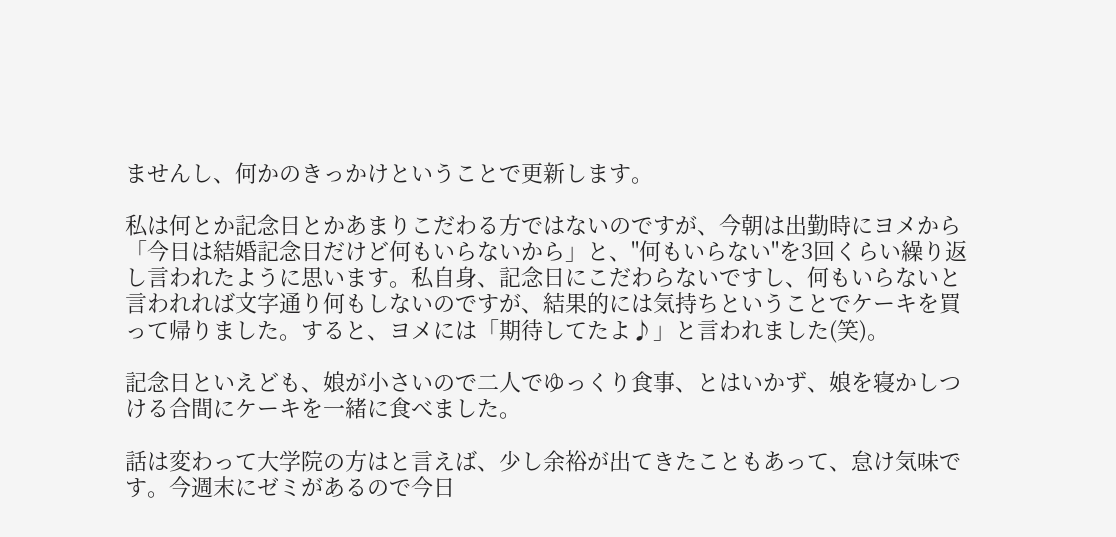ませんし、何かのきっかけということで更新します。

私は何とか記念日とかあまりこだわる方ではないのですが、今朝は出勤時にヨメから「今日は結婚記念日だけど何もいらないから」と、"何もいらない"を3回くらい繰り返し言われたように思います。私自身、記念日にこだわらないですし、何もいらないと言われれば文字通り何もしないのですが、結果的には気持ちということでケーキを買って帰りました。すると、ヨメには「期待してたよ♪」と言われました(笑)。

記念日といえども、娘が小さいので二人でゆっくり食事、とはいかず、娘を寝かしつける合間にケーキを一緒に食べました。

話は変わって大学院の方はと言えば、少し余裕が出てきたこともあって、怠け気味です。今週末にゼミがあるので今日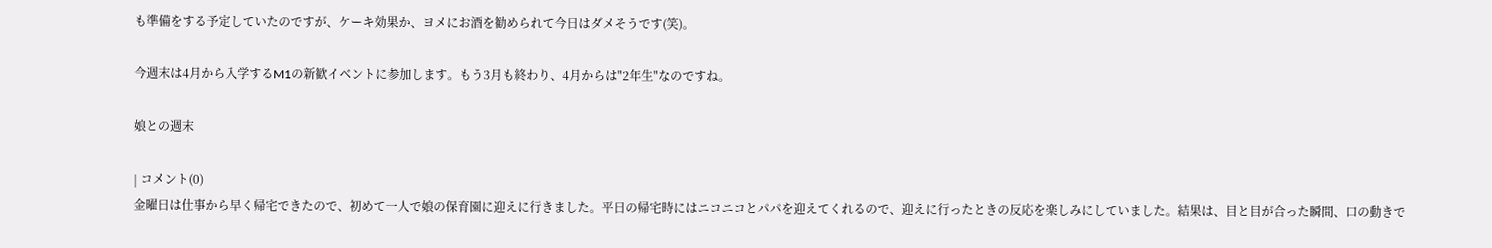も準備をする予定していたのですが、ケーキ効果か、ヨメにお酒を勧められて今日はダメそうです(笑)。

今週末は4月から入学するM1の新歓イベントに参加します。もう3月も終わり、4月からは"2年生"なのですね。

娘との週末

| コメント(0)
金曜日は仕事から早く帰宅できたので、初めて一人で娘の保育園に迎えに行きました。平日の帰宅時にはニコニコとパパを迎えてくれるので、迎えに行ったときの反応を楽しみにしていました。結果は、目と目が合った瞬間、口の動きで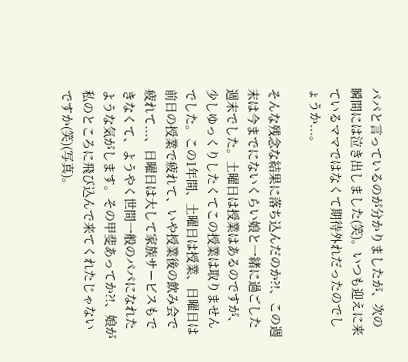パパと言っているのが分かりましたが、次の瞬間には泣き出しました(笑)。いつも迎えに来ているママではなくて期待外れだったのでしょうか...。

そんな残念な結果に落ち込んだのか?!、この週末は今までにないくらい娘と一緒に過ごした週末でした。土曜日は授業はあるのですが、少しゆっくりしたくてこの授業は取りませんでした。この1年間、土曜日は授業、日曜日は前日の授業で疲れて、いや授業後の飲み会で疲れて...、日曜日は大して家族サービスもできなくて、ようやく世間一般のパパになれたような気がします。その甲斐あってか?!、娘が私のところに飛び込んで来てくれたじゃないですか(笑)(写真)。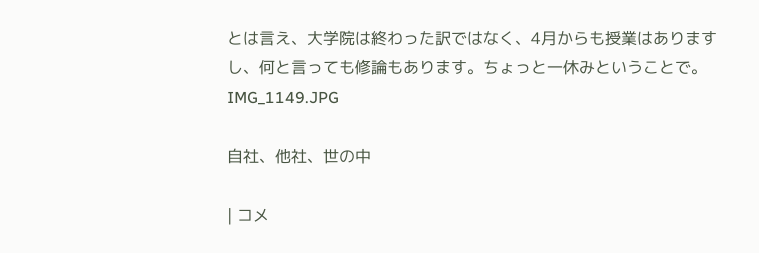とは言え、大学院は終わった訳ではなく、4月からも授業はありますし、何と言っても修論もあります。ちょっと一休みということで。
IMG_1149.JPG

自社、他社、世の中

| コメ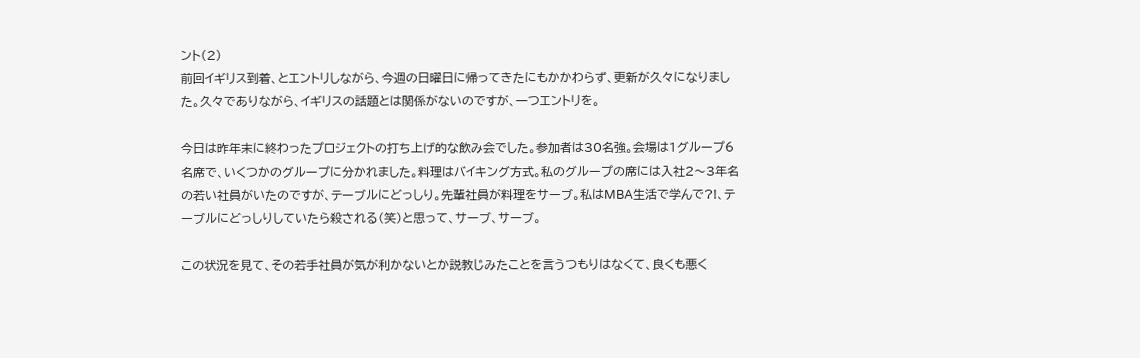ント(2)
前回イギリス到着、とエントリしながら、今週の日曜日に帰ってきたにもかかわらず、更新が久々になりました。久々でありながら、イギリスの話題とは関係がないのですが、一つエントリを。

今日は昨年末に終わったプロジェクトの打ち上げ的な飲み会でした。参加者は30名強。会場は1グループ6名席で、いくつかのグループに分かれました。料理はバイキング方式。私のグループの席には入社2〜3年名の若い社員がいたのですが、テーブルにどっしり。先輩社員が料理をサーブ。私はMBA生活で学んで?!、テーブルにどっしりしていたら殺される(笑)と思って、サーブ、サーブ。

この状況を見て、その若手社員が気が利かないとか説教じみたことを言うつもりはなくて、良くも悪く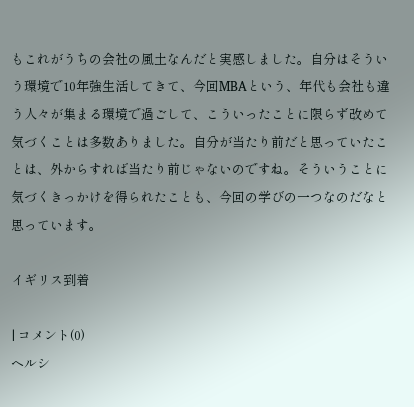もこれがうちの会社の風土なんだと実感しました。自分はそういう環境で10年強生活してきて、今回MBAという、年代も会社も違う人々が集まる環境で過ごして、こういったことに限らず改めて気づくことは多数ありました。自分が当たり前だと思っていたことは、外からすれば当たり前じゃないのですね。そういうことに気づくきっかけを得られたことも、今回の学びの一つなのだなと思っています。

イギリス到着

| コメント(0)
ヘルシ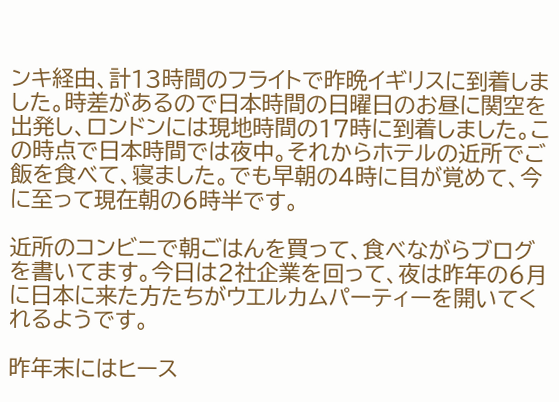ンキ経由、計13時間のフライトで昨晩イギリスに到着しました。時差があるので日本時間の日曜日のお昼に関空を出発し、ロンドンには現地時間の17時に到着しました。この時点で日本時間では夜中。それからホテルの近所でご飯を食べて、寝ました。でも早朝の4時に目が覚めて、今に至って現在朝の6時半です。

近所のコンビニで朝ごはんを買って、食べながらブログを書いてます。今日は2社企業を回って、夜は昨年の6月に日本に来た方たちがウエルカムパーティーを開いてくれるようです。

昨年末にはヒース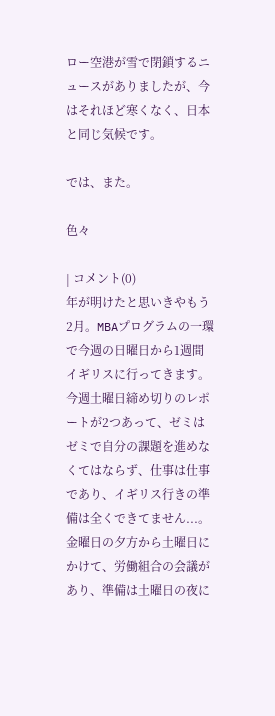ロー空港が雪で閉鎖するニュースがありましたが、今はそれほど寒くなく、日本と同じ気候です。

では、また。

色々

| コメント(0)
年が明けたと思いきやもう2月。MBAプログラムの一環で今週の日曜日から1週間イギリスに行ってきます。今週土曜日締め切りのレポートが2つあって、ゼミはゼミで自分の課題を進めなくてはならず、仕事は仕事であり、イギリス行きの準備は全くできてません...。金曜日の夕方から土曜日にかけて、労働組合の会議があり、準備は土曜日の夜に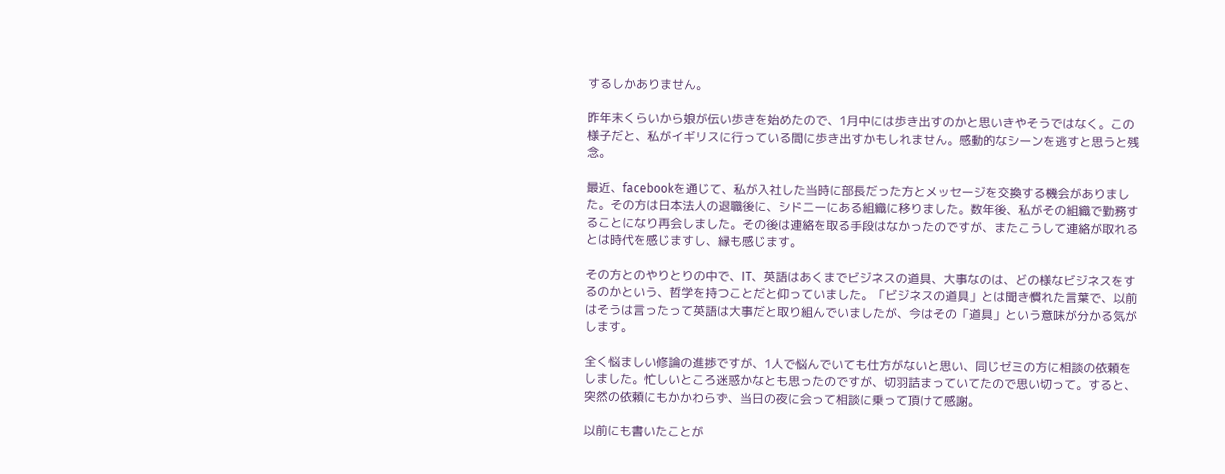するしかありません。

昨年末くらいから娘が伝い歩きを始めたので、1月中には歩き出すのかと思いきやそうではなく。この様子だと、私がイギリスに行っている間に歩き出すかもしれません。感動的なシーンを逃すと思うと残念。

最近、facebookを通じて、私が入社した当時に部長だった方とメッセージを交換する機会がありました。その方は日本法人の退職後に、シドニーにある組織に移りました。数年後、私がその組織で勤務することになり再会しました。その後は連絡を取る手段はなかったのですが、またこうして連絡が取れるとは時代を感じますし、縁も感じます。

その方とのやりとりの中で、IT、英語はあくまでビジネスの道具、大事なのは、どの様なビジネスをするのかという、哲学を持つことだと仰っていました。「ビジネスの道具」とは聞き慣れた言葉で、以前はそうは言ったって英語は大事だと取り組んでいましたが、今はその「道具」という意味が分かる気がします。

全く悩ましい修論の進捗ですが、1人で悩んでいても仕方がないと思い、同じゼミの方に相談の依頼をしました。忙しいところ迷惑かなとも思ったのですが、切羽詰まっていてたので思い切って。すると、突然の依頼にもかかわらず、当日の夜に会って相談に乗って頂けて感謝。

以前にも書いたことが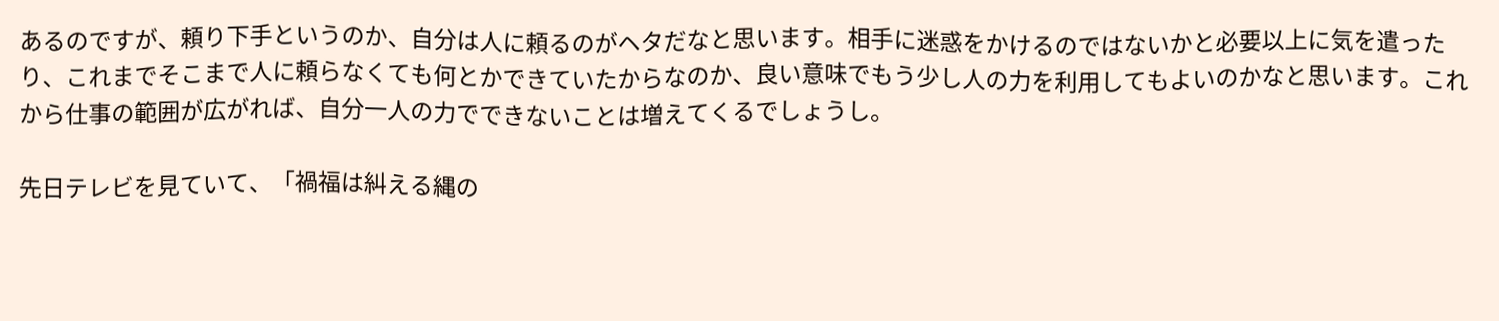あるのですが、頼り下手というのか、自分は人に頼るのがヘタだなと思います。相手に迷惑をかけるのではないかと必要以上に気を遣ったり、これまでそこまで人に頼らなくても何とかできていたからなのか、良い意味でもう少し人の力を利用してもよいのかなと思います。これから仕事の範囲が広がれば、自分一人の力でできないことは増えてくるでしょうし。

先日テレビを見ていて、「禍福は糾える縄の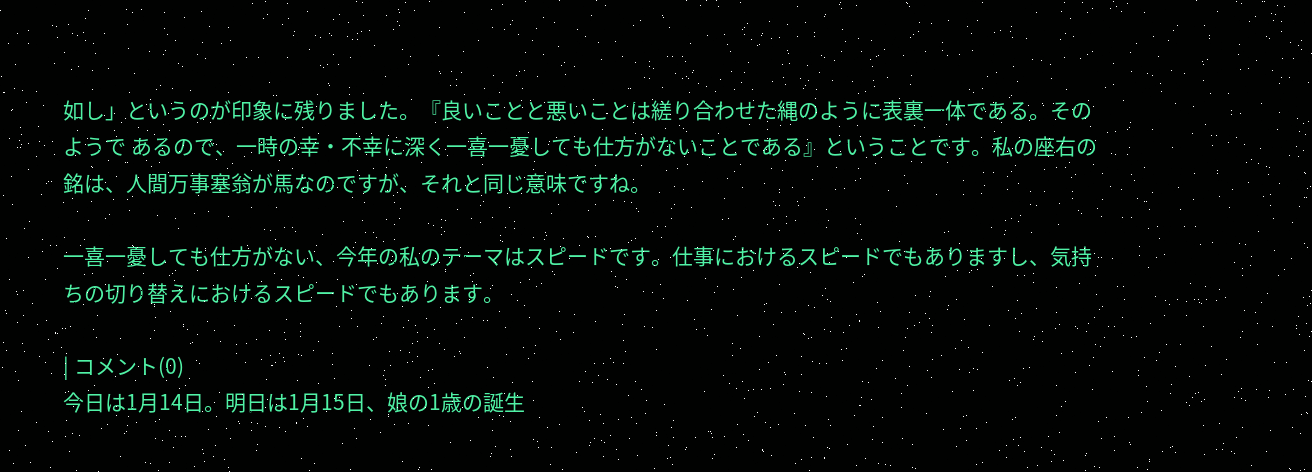如し」というのが印象に残りました。『良いことと悪いことは縒り合わせた縄のように表裏一体である。そのようで あるので、一時の幸・不幸に深く一喜一憂しても仕方がないことである』ということです。私の座右の銘は、人間万事塞翁が馬なのですが、それと同じ意味ですね。

一喜一憂しても仕方がない、今年の私のテーマはスピードです。仕事におけるスピードでもありますし、気持ちの切り替えにおけるスピードでもあります。

| コメント(0)
今日は1月14日。明日は1月15日、娘の1歳の誕生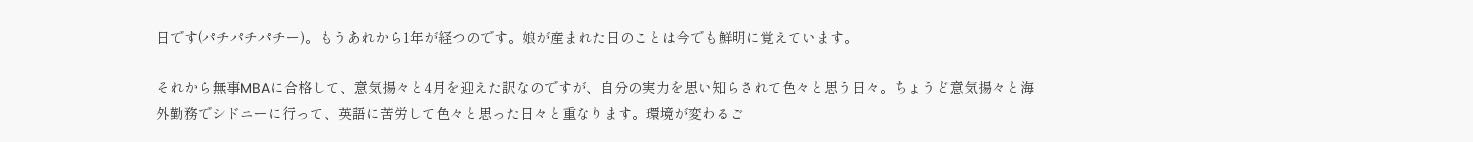日です(パチパチパチー)。もうあれから1年が経つのです。娘が産まれた日のことは今でも鮮明に覚えています。

それから無事MBAに合格して、意気揚々と4月を迎えた訳なのですが、自分の実力を思い知らされて色々と思う日々。ちょうど意気揚々と海外勤務でシドニーに行って、英語に苦労して色々と思った日々と重なります。環境が変わるご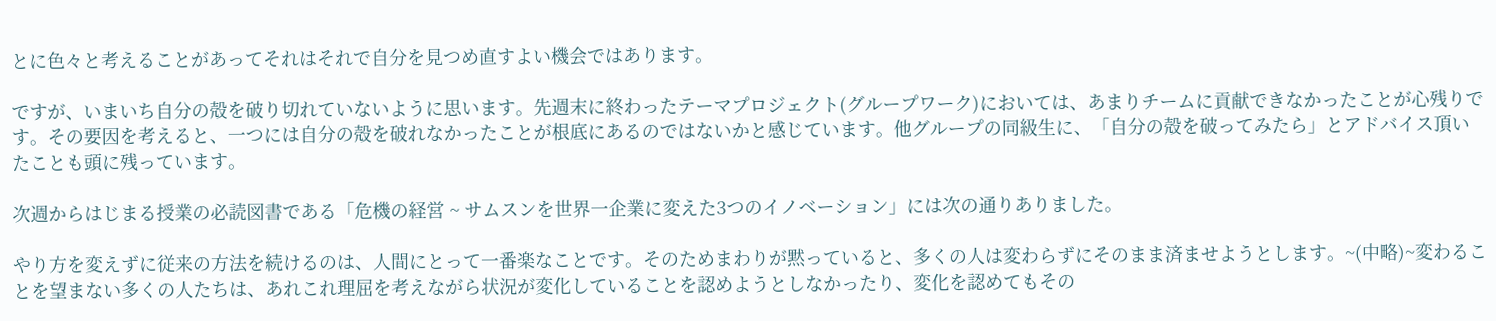とに色々と考えることがあってそれはそれで自分を見つめ直すよい機会ではあります。

ですが、いまいち自分の殻を破り切れていないように思います。先週末に終わったテーマプロジェクト(グループワーク)においては、あまりチームに貢献できなかったことが心残りです。その要因を考えると、一つには自分の殻を破れなかったことが根底にあるのではないかと感じています。他グループの同級生に、「自分の殻を破ってみたら」とアドバイス頂いたことも頭に残っています。

次週からはじまる授業の必読図書である「危機の経営 ~ サムスンを世界一企業に変えた3つのイノベーション」には次の通りありました。

やり方を変えずに従来の方法を続けるのは、人間にとって一番楽なことです。そのためまわりが黙っていると、多くの人は変わらずにそのまま済ませようとします。~(中略)~変わることを望まない多くの人たちは、あれこれ理屈を考えながら状況が変化していることを認めようとしなかったり、変化を認めてもその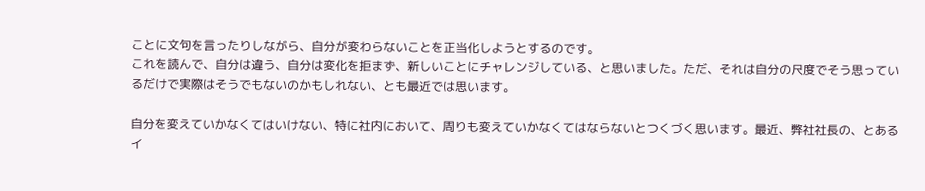ことに文句を言ったりしながら、自分が変わらないことを正当化しようとするのです。
これを読んで、自分は違う、自分は変化を拒まず、新しいことにチャレンジしている、と思いました。ただ、それは自分の尺度でそう思っているだけで実際はそうでもないのかもしれない、とも最近では思います。

自分を変えていかなくてはいけない、特に社内において、周りも変えていかなくてはならないとつくづく思います。最近、弊社社長の、とあるイ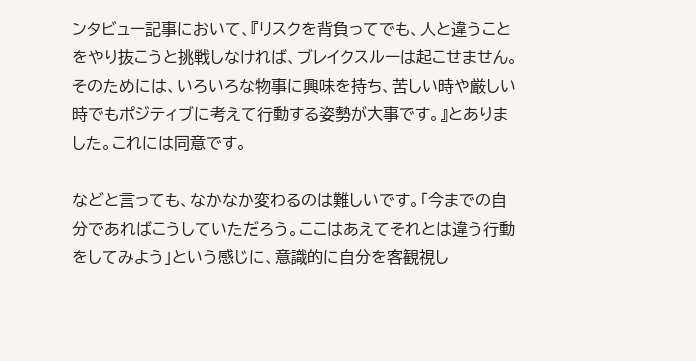ンタビュー記事において、『リスクを背負ってでも、人と違うことをやり抜こうと挑戦しなければ、ブレイクスルーは起こせません。そのためには、いろいろな物事に興味を持ち、苦しい時や厳しい時でもポジティブに考えて行動する姿勢が大事です。』とありました。これには同意です。

などと言っても、なかなか変わるのは難しいです。「今までの自分であればこうしていただろう。ここはあえてそれとは違う行動をしてみよう」という感じに、意識的に自分を客観視し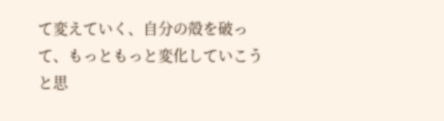て変えていく、自分の殻を破って、もっともっと変化していこうと思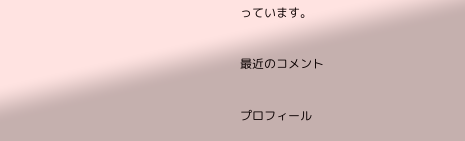っています。

最近のコメント

プロフィール